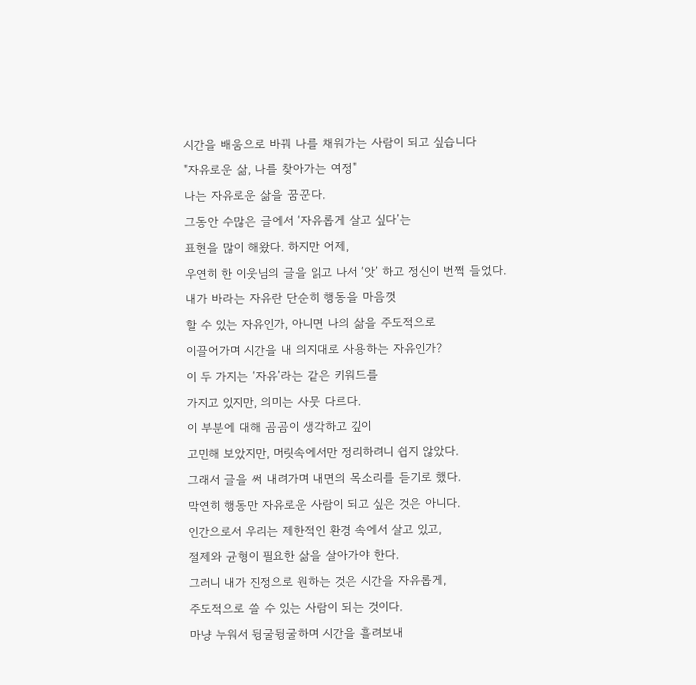시간을 배움으로 바꿔 나를 채워가는 사람이 되고 싶습니다
"자유로운 삶, 나를 찾아가는 여정"
나는 자유로운 삶을 꿈꾼다.
그동안 수많은 글에서 ‘자유롭게 살고 싶다’는
표현을 많이 해왔다. 하지만 어제,
우연히 한 이웃님의 글을 읽고 나서 ‘앗’ 하고 정신이 번쩍 들었다.
내가 바라는 자유란 단순히 행동을 마음껏
할 수 있는 자유인가, 아니면 나의 삶을 주도적으로
이끌어가며 시간을 내 의지대로 사용하는 자유인가?
이 두 가지는 ‘자유’라는 같은 키워드를
가지고 있지만, 의미는 사뭇 다르다.
이 부분에 대해 곰곰이 생각하고 깊이
고민해 보았지만, 머릿속에서만 정리하려니 쉽지 않았다.
그래서 글을 써 내려가며 내면의 목소리를 듣기로 했다.
막연히 행동만 자유로운 사람이 되고 싶은 것은 아니다.
인간으로서 우리는 제한적인 환경 속에서 살고 있고,
절제와 균형이 필요한 삶을 살아가야 한다.
그러니 내가 진정으로 원하는 것은 시간을 자유롭게,
주도적으로 쓸 수 있는 사람이 되는 것이다.
마냥 누워서 뒹굴뒹굴하며 시간을 흘려보내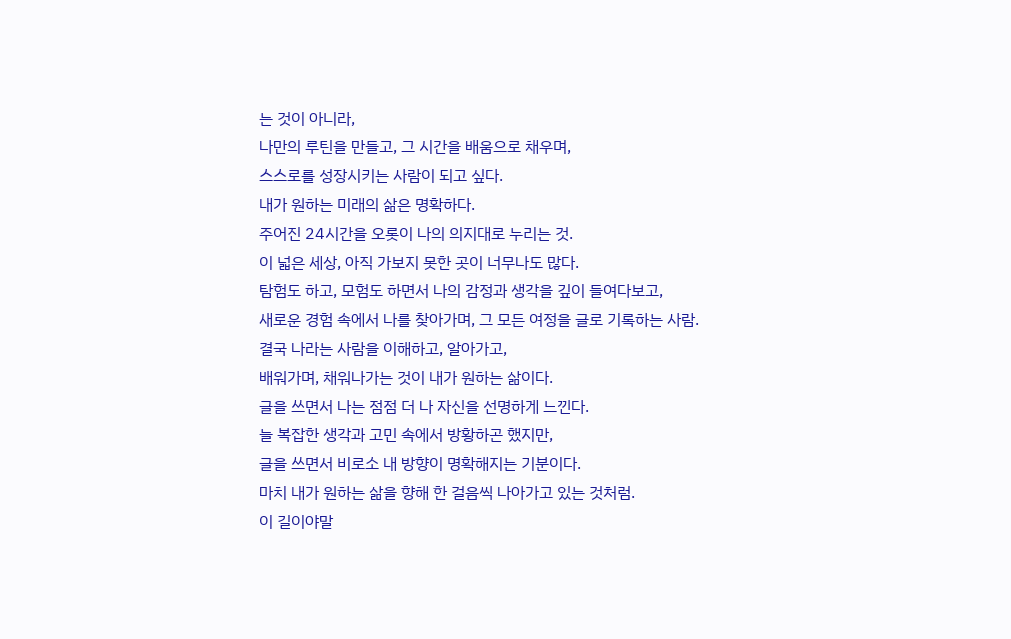는 것이 아니라,
나만의 루틴을 만들고, 그 시간을 배움으로 채우며,
스스로를 성장시키는 사람이 되고 싶다.
내가 원하는 미래의 삶은 명확하다.
주어진 24시간을 오롯이 나의 의지대로 누리는 것.
이 넓은 세상, 아직 가보지 못한 곳이 너무나도 많다.
탐험도 하고, 모험도 하면서 나의 감정과 생각을 깊이 들여다보고,
새로운 경험 속에서 나를 찾아가며, 그 모든 여정을 글로 기록하는 사람.
결국 나라는 사람을 이해하고, 알아가고,
배워가며, 채워나가는 것이 내가 원하는 삶이다.
글을 쓰면서 나는 점점 더 나 자신을 선명하게 느낀다.
늘 복잡한 생각과 고민 속에서 방황하곤 했지만,
글을 쓰면서 비로소 내 방향이 명확해지는 기분이다.
마치 내가 원하는 삶을 향해 한 걸음씩 나아가고 있는 것처럼.
이 길이야말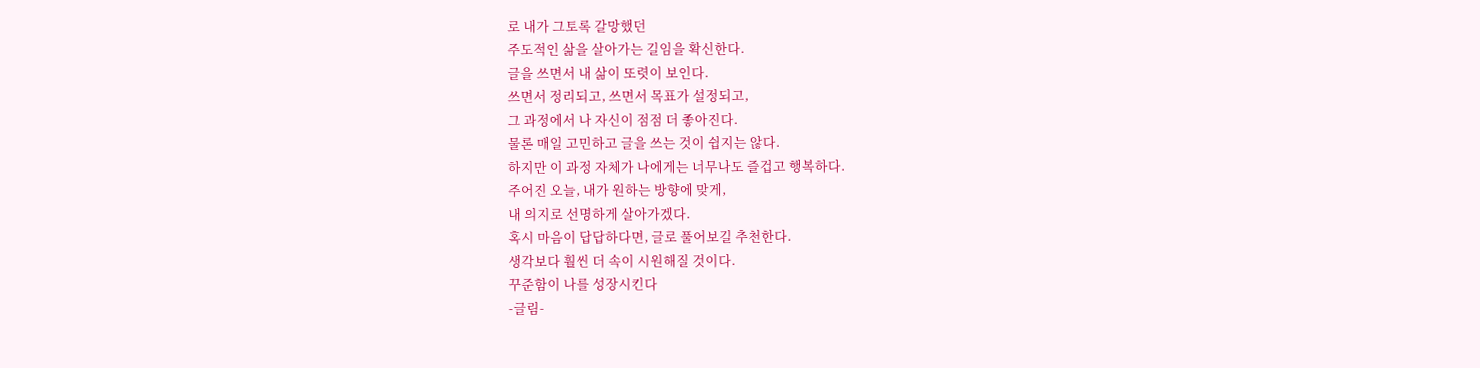로 내가 그토록 갈망했던
주도적인 삶을 살아가는 길임을 확신한다.
글을 쓰면서 내 삶이 또렷이 보인다.
쓰면서 정리되고, 쓰면서 목표가 설정되고,
그 과정에서 나 자신이 점점 더 좋아진다.
물론 매일 고민하고 글을 쓰는 것이 쉽지는 않다.
하지만 이 과정 자체가 나에게는 너무나도 즐겁고 행복하다.
주어진 오늘, 내가 원하는 방향에 맞게,
내 의지로 선명하게 살아가겠다.
혹시 마음이 답답하다면, 글로 풀어보길 추천한다.
생각보다 훨씬 더 속이 시원해질 것이다.
꾸준함이 나를 성장시킨다
-글림-